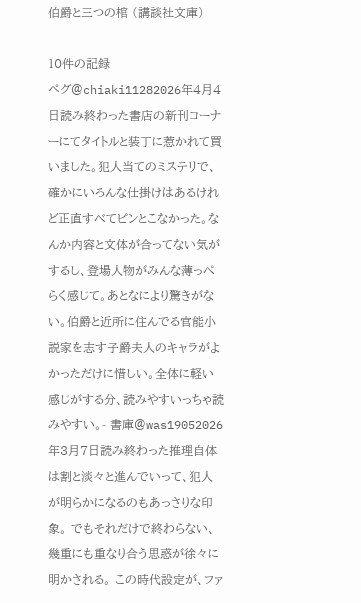伯爵と三つの棺 (講談社文庫)

10件の記録
ペグ@chiaki11282026年4月4日読み終わった書店の新刊コーナーにてタイトルと装丁に惹かれて買いました。犯人当てのミステリで、確かにいろんな仕掛けはあるけれど正直すべてピンとこなかった。なんか内容と文体が合ってない気がするし、登場人物がみんな薄っぺらく感じて。あとなにより驚きがない。伯爵と近所に住んでる官能小説家を志す子爵夫人のキャラがよかっただけに惜しい。全体に軽い感じがする分、読みやすいっちゃ読みやすい。- 書庫@was19052026年3月7日読み終わった推理自体は割と淡々と進んでいって、犯人が明らかになるのもあっさりな印象。 でもそれだけで終わらない、幾重にも重なり合う思惑が徐々に明かされる。 この時代設定が、ファ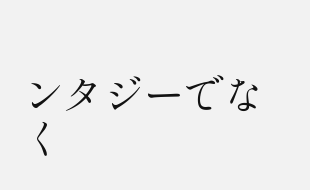ンタジーでなく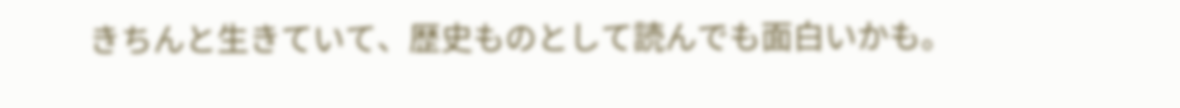きちんと生きていて、歴史ものとして読んでも面白いかも。